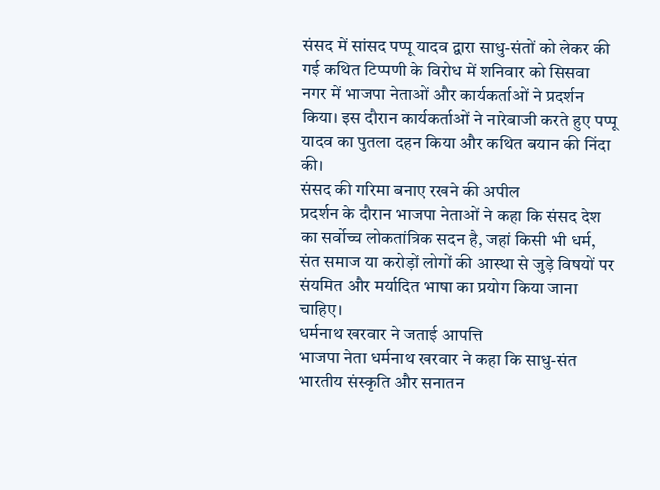संसद में सांसद पप्पू यादव द्वारा साधु-संतों को लेकर की गई कथित टिप्पणी के विरोध में शनिवार को सिसवा नगर में भाजपा नेताओं और कार्यकर्ताओं ने प्रदर्शन किया। इस दौरान कार्यकर्ताओं ने नारेबाजी करते हुए पप्पू यादव का पुतला दहन किया और कथित बयान की निंदा की।
संसद की गरिमा बनाए रखने की अपील
प्रदर्शन के दौरान भाजपा नेताओं ने कहा कि संसद देश का सर्वोच्च लोकतांत्रिक सदन है, जहां किसी भी धर्म, संत समाज या करोड़ों लोगों की आस्था से जुड़े विषयों पर संयमित और मर्यादित भाषा का प्रयोग किया जाना चाहिए।
धर्मनाथ खरवार ने जताई आपत्ति
भाजपा नेता धर्मनाथ खरवार ने कहा कि साधु-संत भारतीय संस्कृति और सनातन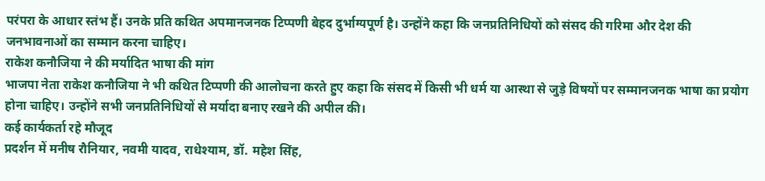परंपरा के आधार स्तंभ हैं। उनके प्रति कथित अपमानजनक टिप्पणी बेहद दुर्भाग्यपूर्ण है। उन्होंने कहा कि जनप्रतिनिधियों को संसद की गरिमा और देश की जनभावनाओं का सम्मान करना चाहिए।
राकेश कनौजिया ने की मर्यादित भाषा की मांग
भाजपा नेता राकेश कनौजिया ने भी कथित टिप्पणी की आलोचना करते हुए कहा कि संसद में किसी भी धर्म या आस्था से जुड़े विषयों पर सम्मानजनक भाषा का प्रयोग होना चाहिए। उन्होंने सभी जनप्रतिनिधियों से मर्यादा बनाए रखने की अपील की।
कई कार्यकर्ता रहे मौजूद
प्रदर्शन में मनीष रौनियार, नवमी यादव, राधेश्याम, डॉ. महेश सिंह,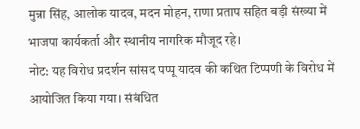मुन्ना सिंह, आलोक यादव, मदन मोहन, राणा प्रताप सहित बड़ी संख्या में भाजपा कार्यकर्ता और स्थानीय नागरिक मौजूद रहे।
नोट: यह विरोध प्रदर्शन सांसद पप्पू यादव की कथित टिप्पणी के विरोध में आयोजित किया गया। संबंधित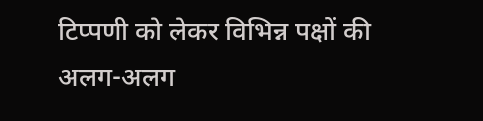टिप्पणी को लेकर विभिन्न पक्षों की अलग-अलग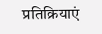प्रतिक्रियाएं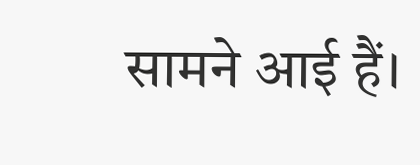सामने आई हैं।